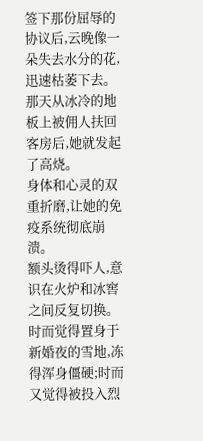签下那份屈辱的协议后,云晚像一朵失去水分的花,迅速枯萎下去。
那天从冰冷的地板上被佣人扶回客房后,她就发起了高烧。
身体和心灵的双重折磨,让她的免疫系统彻底崩溃。
额头烫得吓人,意识在火炉和冰窖之间反复切换。
时而觉得置身于新婚夜的雪地,冻得浑身僵硬;时而又觉得被投入烈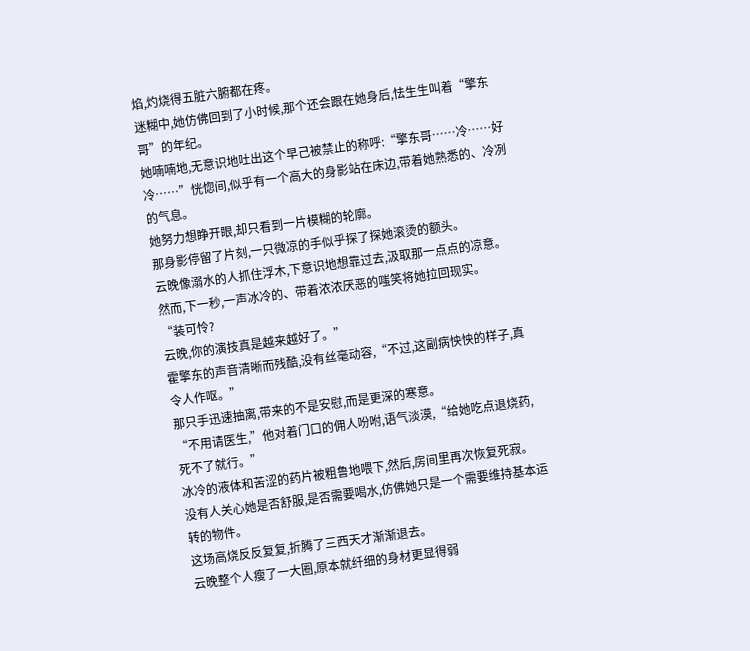焰,灼烧得五脏六腑都在疼。
迷糊中,她仿佛回到了小时候,那个还会跟在她身后,怯生生叫着“擎东哥”的年纪。
她喃喃地,无意识地吐出这个早己被禁止的称呼:“擎东哥……冷……好冷……”恍惚间,似乎有一个高大的身影站在床边,带着她熟悉的、冷冽的气息。
她努力想睁开眼,却只看到一片模糊的轮廓。
那身影停留了片刻,一只微凉的手似乎探了探她滚烫的额头。
云晚像溺水的人抓住浮木,下意识地想靠过去,汲取那一点点的凉意。
然而,下一秒,一声冰冷的、带着浓浓厌恶的嗤笑将她拉回现实。
“装可怜?
云晚,你的演技真是越来越好了。”
霍擎东的声音清晰而残酷,没有丝毫动容,“不过,这副病怏怏的样子,真令人作呕。”
那只手迅速抽离,带来的不是安慰,而是更深的寒意。
“不用请医生,”他对着门口的佣人吩咐,语气淡漠,“给她吃点退烧药,死不了就行。”
冰冷的液体和苦涩的药片被粗鲁地喂下,然后,房间里再次恢复死寂。
没有人关心她是否舒服,是否需要喝水,仿佛她只是一个需要维持基本运转的物件。
这场高烧反反复复,折腾了三西天才渐渐退去。
云晚整个人瘦了一大圈,原本就纤细的身材更显得弱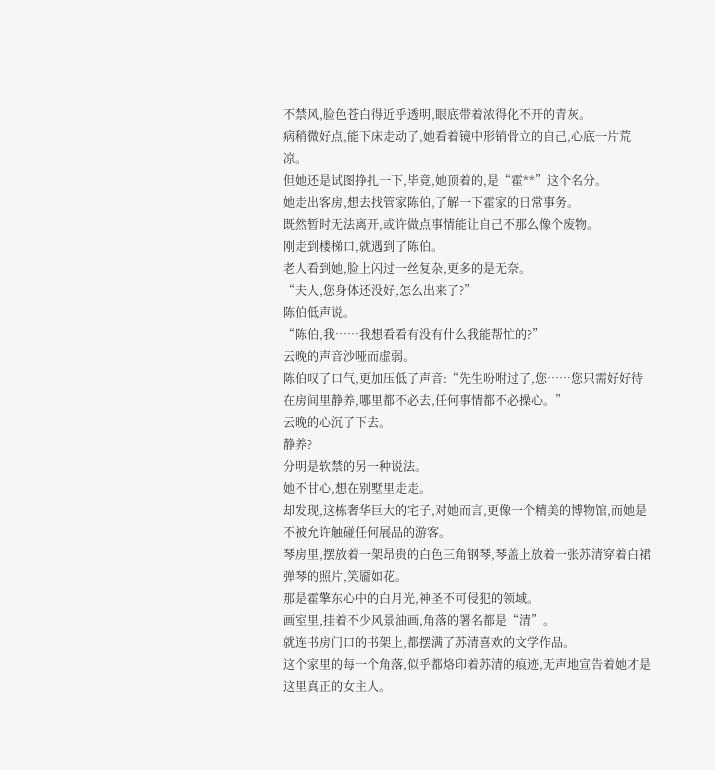不禁风,脸色苍白得近乎透明,眼底带着浓得化不开的青灰。
病稍微好点,能下床走动了,她看着镜中形销骨立的自己,心底一片荒凉。
但她还是试图挣扎一下,毕竟,她顶着的,是“霍**”这个名分。
她走出客房,想去找管家陈伯,了解一下霍家的日常事务。
既然暂时无法离开,或许做点事情能让自己不那么像个废物。
刚走到楼梯口,就遇到了陈伯。
老人看到她,脸上闪过一丝复杂,更多的是无奈。
“夫人,您身体还没好,怎么出来了?”
陈伯低声说。
“陈伯,我……我想看看有没有什么我能帮忙的?”
云晚的声音沙哑而虚弱。
陈伯叹了口气,更加压低了声音:“先生吩咐过了,您……您只需好好待在房间里静养,哪里都不必去,任何事情都不必操心。”
云晚的心沉了下去。
静养?
分明是软禁的另一种说法。
她不甘心,想在别墅里走走。
却发现,这栋奢华巨大的宅子,对她而言,更像一个精美的博物馆,而她是不被允许触碰任何展品的游客。
琴房里,摆放着一架昂贵的白色三角钢琴,琴盖上放着一张苏清穿着白裙弹琴的照片,笑靥如花。
那是霍擎东心中的白月光,神圣不可侵犯的领域。
画室里,挂着不少风景油画,角落的署名都是“清”。
就连书房门口的书架上,都摆满了苏清喜欢的文学作品。
这个家里的每一个角落,似乎都烙印着苏清的痕迹,无声地宣告着她才是这里真正的女主人。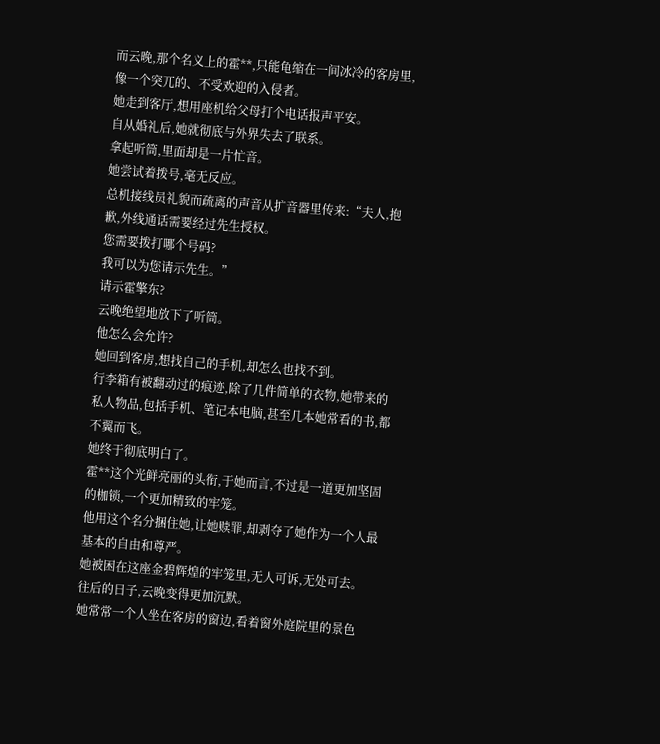而云晚,那个名义上的霍**,只能龟缩在一间冰冷的客房里,像一个突兀的、不受欢迎的入侵者。
她走到客厅,想用座机给父母打个电话报声平安。
自从婚礼后,她就彻底与外界失去了联系。
拿起听筒,里面却是一片忙音。
她尝试着拨号,毫无反应。
总机接线员礼貌而疏离的声音从扩音器里传来:“夫人,抱歉,外线通话需要经过先生授权。
您需要拨打哪个号码?
我可以为您请示先生。”
请示霍擎东?
云晚绝望地放下了听筒。
他怎么会允许?
她回到客房,想找自己的手机,却怎么也找不到。
行李箱有被翻动过的痕迹,除了几件简单的衣物,她带来的私人物品,包括手机、笔记本电脑,甚至几本她常看的书,都不翼而飞。
她终于彻底明白了。
霍**这个光鲜亮丽的头衔,于她而言,不过是一道更加坚固的枷锁,一个更加精致的牢笼。
他用这个名分捆住她,让她赎罪,却剥夺了她作为一个人最基本的自由和尊严。
她被困在这座金碧辉煌的牢笼里,无人可诉,无处可去。
往后的日子,云晚变得更加沉默。
她常常一个人坐在客房的窗边,看着窗外庭院里的景色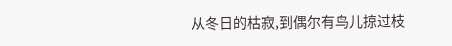从冬日的枯寂,到偶尔有鸟儿掠过枝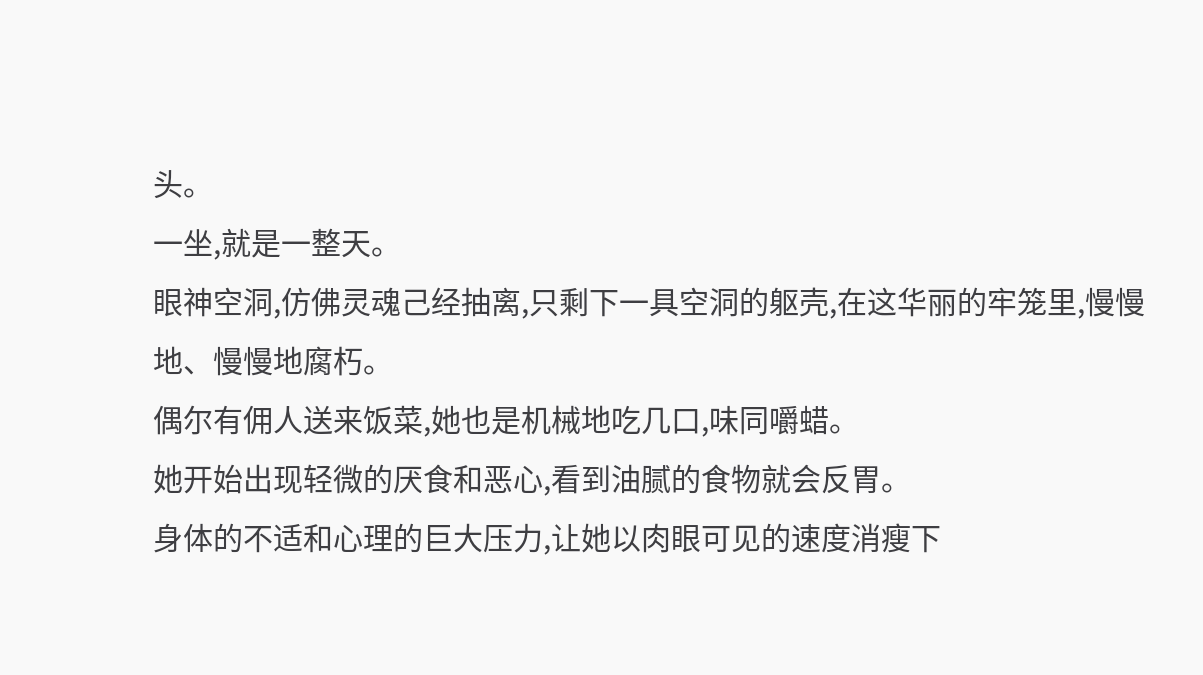头。
一坐,就是一整天。
眼神空洞,仿佛灵魂己经抽离,只剩下一具空洞的躯壳,在这华丽的牢笼里,慢慢地、慢慢地腐朽。
偶尔有佣人送来饭菜,她也是机械地吃几口,味同嚼蜡。
她开始出现轻微的厌食和恶心,看到油腻的食物就会反胃。
身体的不适和心理的巨大压力,让她以肉眼可见的速度消瘦下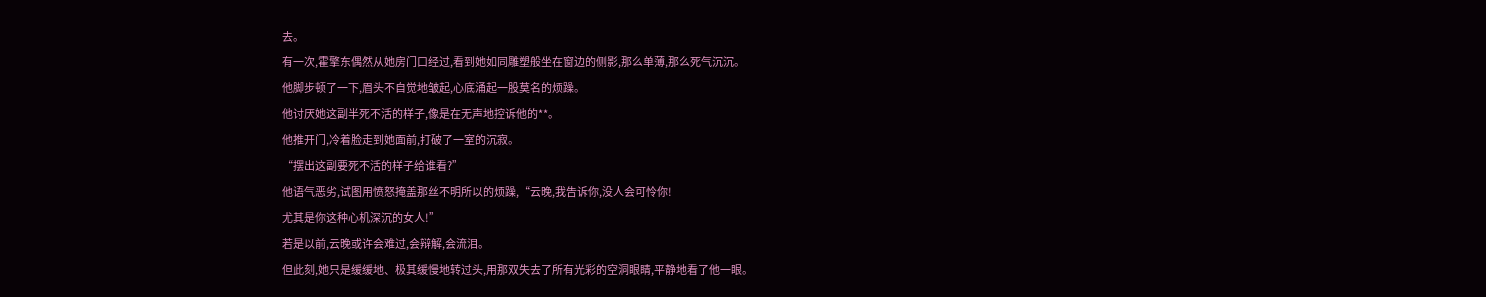去。
有一次,霍擎东偶然从她房门口经过,看到她如同雕塑般坐在窗边的侧影,那么单薄,那么死气沉沉。
他脚步顿了一下,眉头不自觉地皱起,心底涌起一股莫名的烦躁。
他讨厌她这副半死不活的样子,像是在无声地控诉他的**。
他推开门,冷着脸走到她面前,打破了一室的沉寂。
“摆出这副要死不活的样子给谁看?”
他语气恶劣,试图用愤怒掩盖那丝不明所以的烦躁,“云晚,我告诉你,没人会可怜你!
尤其是你这种心机深沉的女人!”
若是以前,云晚或许会难过,会辩解,会流泪。
但此刻,她只是缓缓地、极其缓慢地转过头,用那双失去了所有光彩的空洞眼睛,平静地看了他一眼。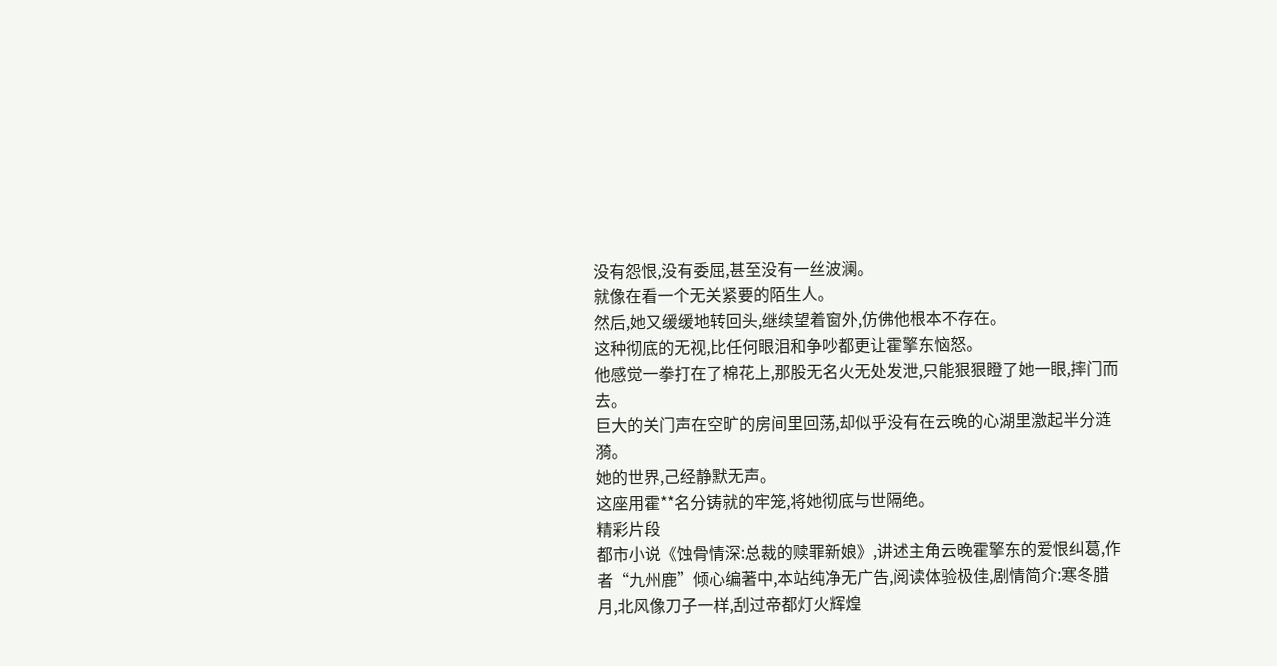没有怨恨,没有委屈,甚至没有一丝波澜。
就像在看一个无关紧要的陌生人。
然后,她又缓缓地转回头,继续望着窗外,仿佛他根本不存在。
这种彻底的无视,比任何眼泪和争吵都更让霍擎东恼怒。
他感觉一拳打在了棉花上,那股无名火无处发泄,只能狠狠瞪了她一眼,摔门而去。
巨大的关门声在空旷的房间里回荡,却似乎没有在云晚的心湖里激起半分涟漪。
她的世界,己经静默无声。
这座用霍**名分铸就的牢笼,将她彻底与世隔绝。
精彩片段
都市小说《蚀骨情深:总裁的赎罪新娘》,讲述主角云晚霍擎东的爱恨纠葛,作者“九州鹿”倾心编著中,本站纯净无广告,阅读体验极佳,剧情简介:寒冬腊月,北风像刀子一样,刮过帝都灯火辉煌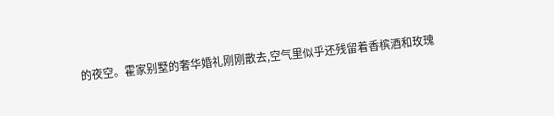的夜空。霍家别墅的奢华婚礼刚刚散去,空气里似乎还残留着香槟酒和玫瑰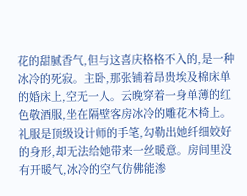花的甜腻香气,但与这喜庆格格不入的,是一种冰冷的死寂。主卧,那张铺着昂贵埃及棉床单的婚床上,空无一人。云晚穿着一身单薄的红色敬酒服,坐在隔壁客房冰冷的雕花木椅上。礼服是顶级设计师的手笔,勾勒出她纤细姣好的身形,却无法给她带来一丝暖意。房间里没有开暖气,冰冷的空气仿佛能渗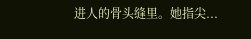进人的骨头缝里。她指尖...